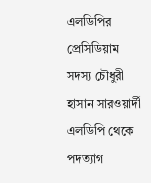এলডিপির প্রেসিডিয়াম সদস্য চৌধুরী হাসান সারওয়ার্দী এলডিপি থেকে পদত্যাগ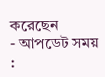করেছেন
- আপডেট সময় :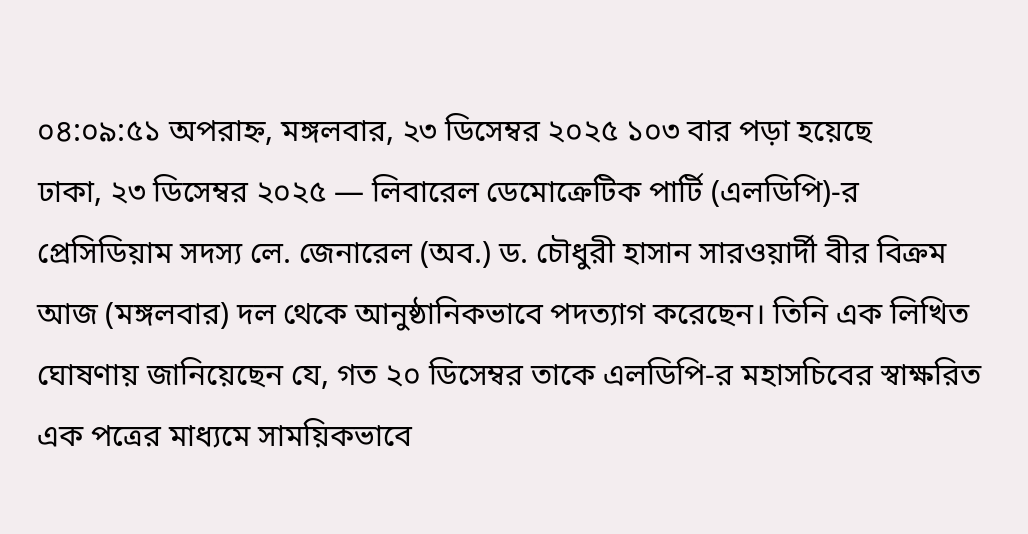০৪:০৯:৫১ অপরাহ্ন, মঙ্গলবার, ২৩ ডিসেম্বর ২০২৫ ১০৩ বার পড়া হয়েছে
ঢাকা, ২৩ ডিসেম্বর ২০২৫ — লিবারেল ডেমোক্রেটিক পার্টি (এলডিপি)‑র প্রেসিডিয়াম সদস্য লে. জেনারেল (অব.) ড. চৌধুরী হাসান সারওয়ার্দী বীর বিক্রম আজ (মঙ্গলবার) দল থেকে আনুষ্ঠানিকভাবে পদত্যাগ করেছেন। তিনি এক লিখিত ঘোষণায় জানিয়েছেন যে, গত ২০ ডিসেম্বর তাকে এলডিপি‑র মহাসচিবের স্বাক্ষরিত এক পত্রের মাধ্যমে সাময়িকভাবে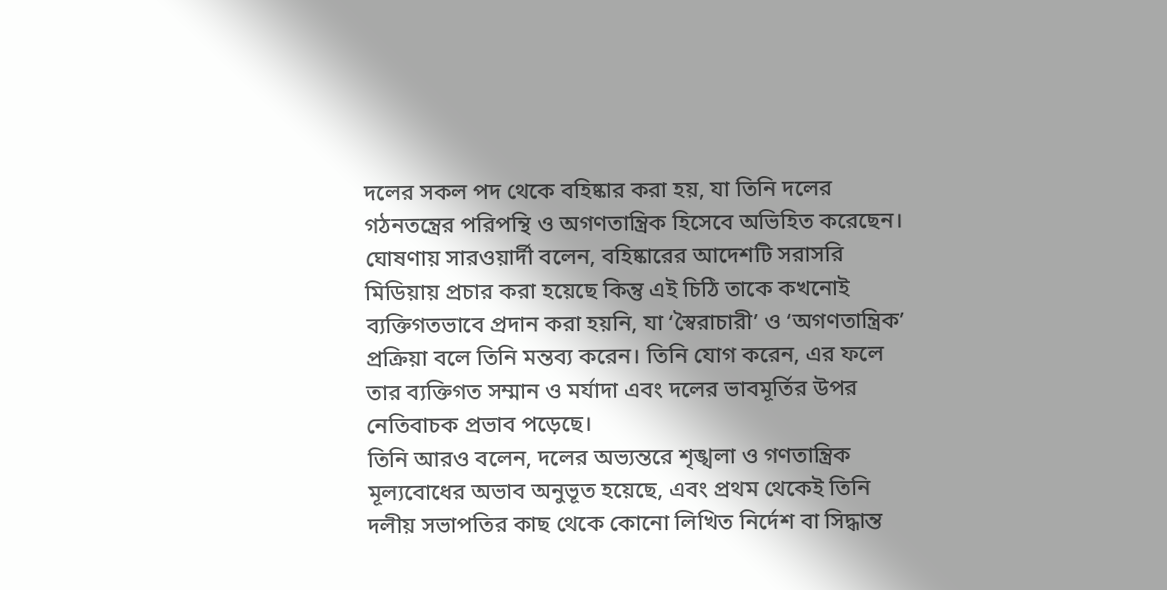দলের সকল পদ থেকে বহিষ্কার করা হয়, যা তিনি দলের গঠনতন্ত্রের পরিপন্থি ও অগণতান্ত্রিক হিসেবে অভিহিত করেছেন।
ঘোষণায় সারওয়ার্দী বলেন, বহিষ্কারের আদেশটি সরাসরি মিডিয়ায় প্রচার করা হয়েছে কিন্তু এই চিঠি তাকে কখনোই ব্যক্তিগতভাবে প্রদান করা হয়নি, যা ‘স্বৈরাচারী’ ও ‘অগণতান্ত্রিক’ প্রক্রিয়া বলে তিনি মন্তব্য করেন। তিনি যোগ করেন, এর ফলে তার ব্যক্তিগত সম্মান ও মর্যাদা এবং দলের ভাবমূর্তির উপর নেতিবাচক প্রভাব পড়েছে।
তিনি আরও বলেন, দলের অভ্যন্তরে শৃঙ্খলা ও গণতান্ত্রিক মূল্যবোধের অভাব অনুভূত হয়েছে, এবং প্রথম থেকেই তিনি দলীয় সভাপতির কাছ থেকে কোনো লিখিত নির্দেশ বা সিদ্ধান্ত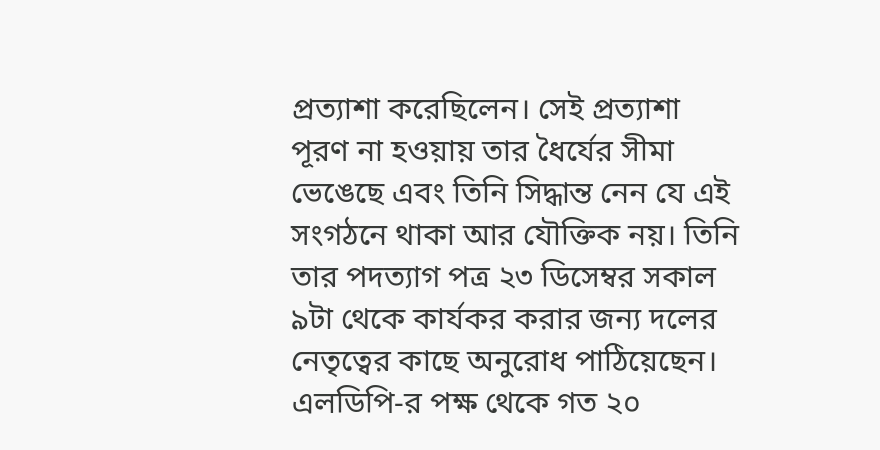প্রত্যাশা করেছিলেন। সেই প্রত্যাশা পূরণ না হওয়ায় তার ধৈর্যের সীমা ভেঙেছে এবং তিনি সিদ্ধান্ত নেন যে এই সংগঠনে থাকা আর যৌক্তিক নয়। তিনি তার পদত্যাগ পত্র ২৩ ডিসেম্বর সকাল ৯টা থেকে কার্যকর করার জন্য দলের নেতৃত্বের কাছে অনুরোধ পাঠিয়েছেন।
এলডিপি‑র পক্ষ থেকে গত ২০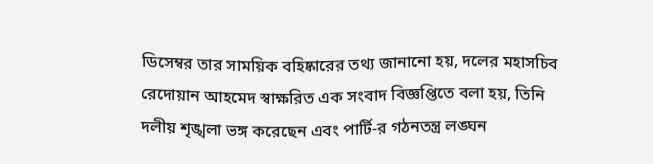ডিসেম্বর তার সাময়িক বহিষ্কারের তথ্য জানানো হয়, দলের মহাসচিব রেদোয়ান আহমেদ স্বাক্ষরিত এক সংবাদ বিজ্ঞপ্তিতে বলা হয়, তিনি দলীয় শৃঙ্খলা ভঙ্গ করেছেন এবং পার্টি‑র গঠনতন্ত্র লঙ্ঘন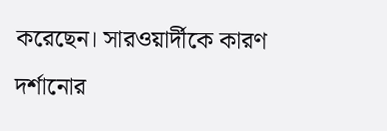করেছেন। সারওয়ার্দীকে কারণ দর্শানোর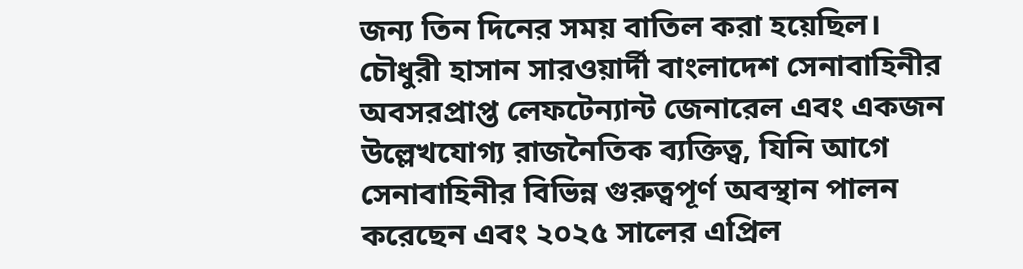জন্য তিন দিনের সময় বাতিল করা হয়েছিল।
চৌধুরী হাসান সারওয়ার্দী বাংলাদেশ সেনাবাহিনীর অবসরপ্রাপ্ত লেফটেন্যান্ট জেনারেল এবং একজন উল্লেখযোগ্য রাজনৈতিক ব্যক্তিত্ব, যিনি আগে সেনাবাহিনীর বিভিন্ন গুরুত্বপূর্ণ অবস্থান পালন করেছেন এবং ২০২৫ সালের এপ্রিল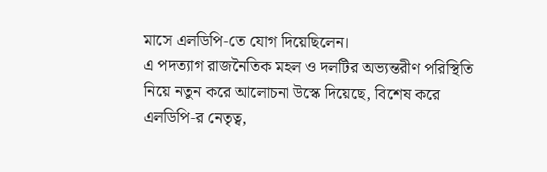মাসে এলডিপি‑তে যোগ দিয়েছিলেন।
এ পদত্যাগ রাজনৈতিক মহল ও দলটির অভ্যন্তরীণ পরিস্থিতি নিয়ে নতুন করে আলোচনা উস্কে দিয়েছে, বিশেষ করে এলডিপি‑র নেতৃত্ব,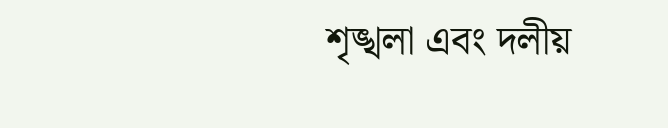শৃঙ্খলা এবং দলীয়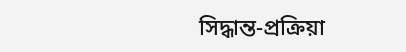সিদ্ধান্ত‑প্রক্রিয়া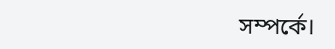সম্পর্কে।